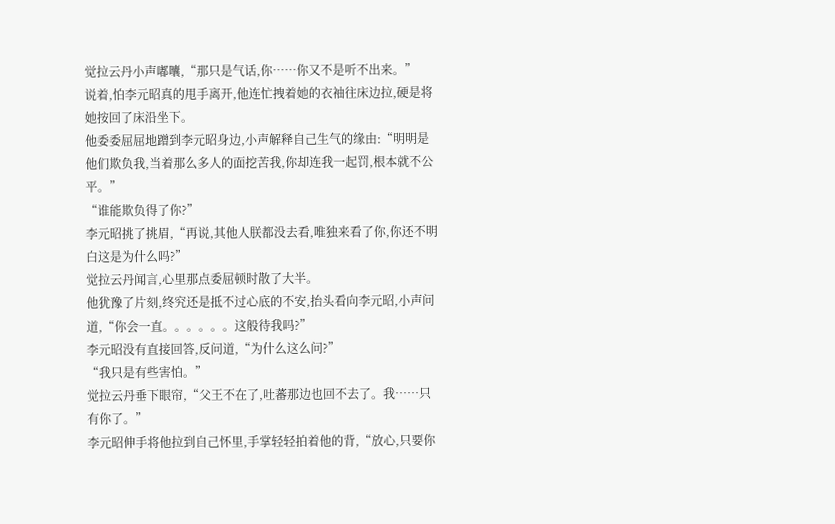觉拉云丹小声嘟囔,“那只是气话,你……你又不是听不出来。”
说着,怕李元昭真的甩手离开,他连忙拽着她的衣袖往床边拉,硬是将她按回了床沿坐下。
他委委屈屈地蹭到李元昭身边,小声解释自己生气的缘由:“明明是他们欺负我,当着那么多人的面挖苦我,你却连我一起罚,根本就不公平。”
“谁能欺负得了你?”
李元昭挑了挑眉,“再说,其他人朕都没去看,唯独来看了你,你还不明白这是为什么吗?”
觉拉云丹闻言,心里那点委屈顿时散了大半。
他犹豫了片刻,终究还是抵不过心底的不安,抬头看向李元昭,小声问道,“你会一直。。。。。。这般待我吗?”
李元昭没有直接回答,反问道,“为什么这么问?”
“我只是有些害怕。”
觉拉云丹垂下眼帘,“父王不在了,吐蕃那边也回不去了。我……只有你了。”
李元昭伸手将他拉到自己怀里,手掌轻轻拍着他的背,“放心,只要你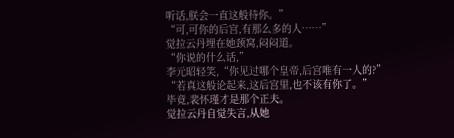听话,朕会一直这般待你。”
“可,可你的后宫,有那么多的人……”
觉拉云丹埋在她颈窝,闷闷道。
“你说的什么话,”
李元昭轻笑,“你见过哪个皇帝,后宫唯有一人的?”
“若真这般论起来,这后宫里,也不该有你了。”
毕竟,裴怀瑾才是那个正夫。
觉拉云丹自觉失言,从她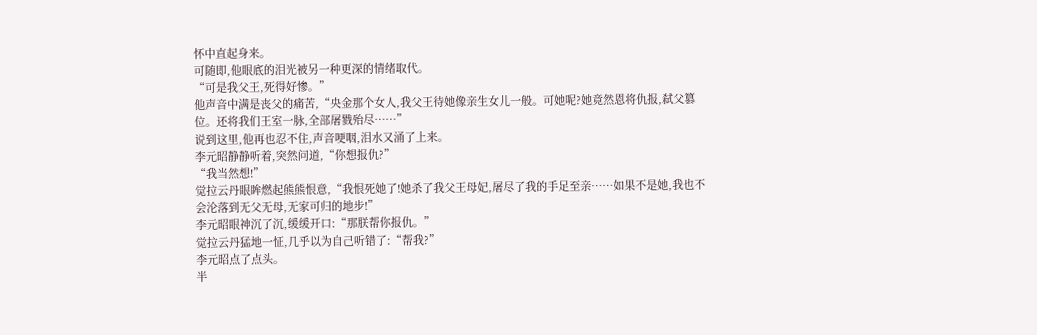怀中直起身来。
可随即,他眼底的泪光被另一种更深的情绪取代。
“可是我父王,死得好惨。”
他声音中满是丧父的痛苦,“央金那个女人,我父王待她像亲生女儿一般。可她呢?她竟然恩将仇报,弑父篡位。还将我们王室一脉,全部屠戮殆尽……”
说到这里,他再也忍不住,声音哽咽,泪水又涌了上来。
李元昭静静听着,突然问道,“你想报仇?”
“我当然想!”
觉拉云丹眼眸燃起熊熊恨意,“我恨死她了!她杀了我父王母妃,屠尽了我的手足至亲……如果不是她,我也不会沦落到无父无母,无家可归的地步!”
李元昭眼神沉了沉,缓缓开口:“那朕帮你报仇。”
觉拉云丹猛地一怔,几乎以为自己听错了:“帮我?”
李元昭点了点头。
半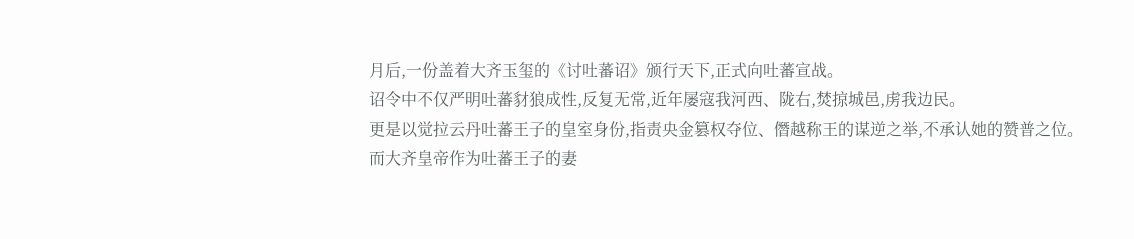月后,一份盖着大齐玉玺的《讨吐蕃诏》颁行天下,正式向吐蕃宣战。
诏令中不仅严明吐蕃豺狼成性,反复无常,近年屡寇我河西、陇右,焚掠城邑,虏我边民。
更是以觉拉云丹吐蕃王子的皇室身份,指责央金篡权夺位、僭越称王的谋逆之举,不承认她的赞普之位。
而大齐皇帝作为吐蕃王子的妻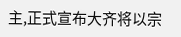主,正式宣布大齐将以宗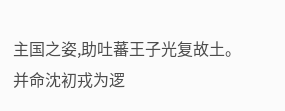主国之姿,助吐蕃王子光复故土。
并命沈初戎为逻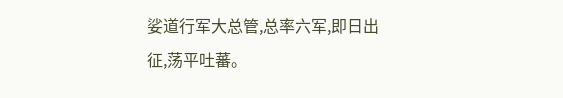娑道行军大总管,总率六军,即日出征,荡平吐蕃。